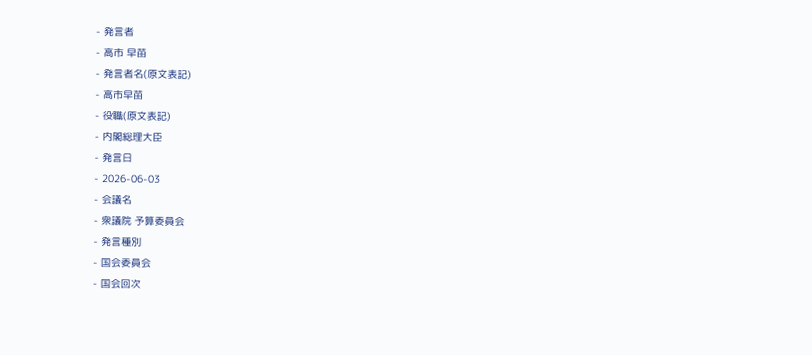- 発言者
- 高市 早苗
- 発言者名(原文表記)
- 高市早苗
- 役職(原文表記)
- 内閣総理大臣
- 発言日
- 2026-06-03
- 会議名
- 衆議院 予算委員会
- 発言種別
- 国会委員会
- 国会回次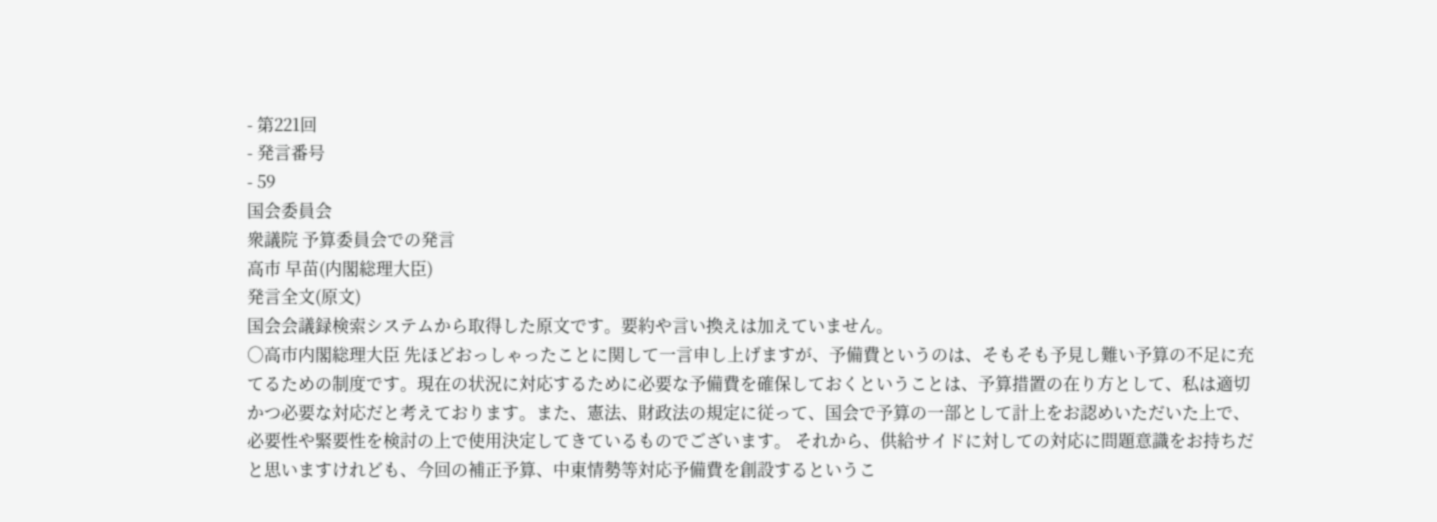- 第221回
- 発言番号
- 59
国会委員会
衆議院 予算委員会での発言
高市 早苗(内閣総理大臣)
発言全文(原文)
国会会議録検索システムから取得した原文です。要約や言い換えは加えていません。
○高市内閣総理大臣 先ほどおっしゃったことに関して一言申し上げますが、予備費というのは、そもそも予見し難い予算の不足に充てるための制度です。現在の状況に対応するために必要な予備費を確保しておくということは、予算措置の在り方として、私は適切かつ必要な対応だと考えております。また、憲法、財政法の規定に従って、国会で予算の一部として計上をお認めいただいた上で、必要性や緊要性を検討の上で使用決定してきているものでございます。 それから、供給サイドに対しての対応に問題意識をお持ちだと思いますけれども、今回の補正予算、中東情勢等対応予備費を創設するというこ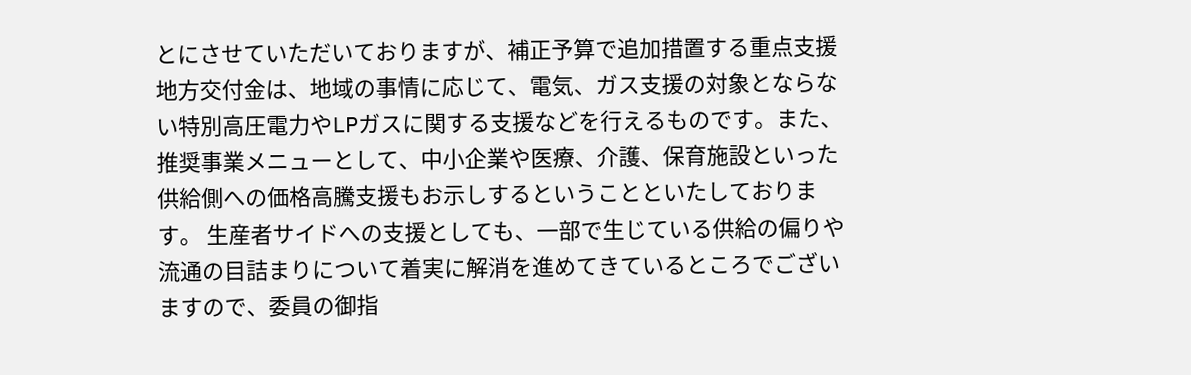とにさせていただいておりますが、補正予算で追加措置する重点支援地方交付金は、地域の事情に応じて、電気、ガス支援の対象とならない特別高圧電力やLPガスに関する支援などを行えるものです。また、推奨事業メニューとして、中小企業や医療、介護、保育施設といった供給側への価格高騰支援もお示しするということといたしております。 生産者サイドへの支援としても、一部で生じている供給の偏りや流通の目詰まりについて着実に解消を進めてきているところでございますので、委員の御指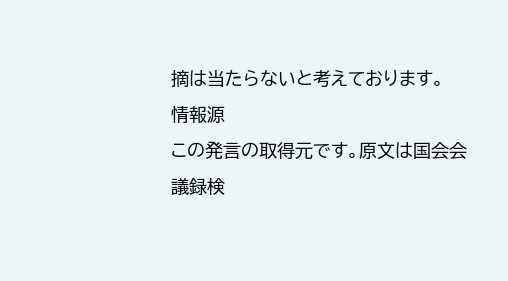摘は当たらないと考えております。
情報源
この発言の取得元です。原文は国会会議録検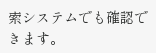索システムでも確認できます。